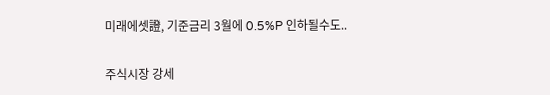미래에셋證, 기준금리 3월에 0.5%P 인하될수도..

주식시장 강세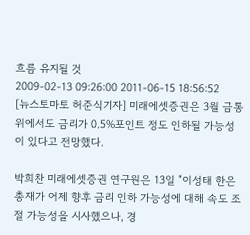흐름 유지될 것
2009-02-13 09:26:00 2011-06-15 18:56:52
[뉴스토마토 허준식기자] 미래에셋증권은 3월 금통위에서도 금리가 0.5%포인트 정도 인하될 가능성이 있다고 전망했다.

박희찬 미래에셋증권 연구원은 13일 "이성태 한은 총재가 어제 향후 금리 인하 가능성에 대해 속도 조절 가능성을 시사했으나, 경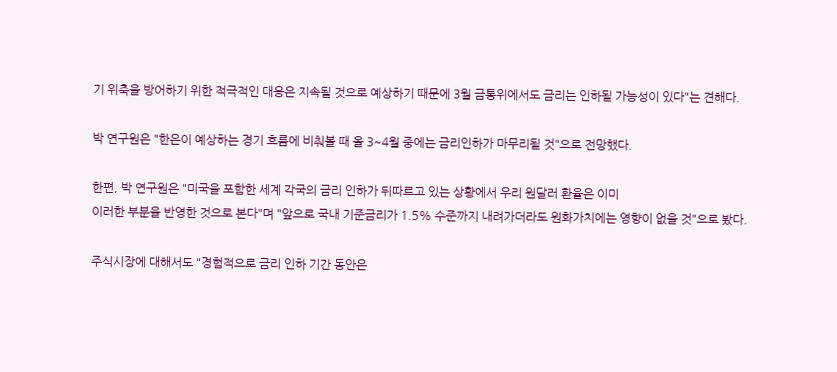기 위축을 방어하기 위한 적극적인 대응은 지속될 것으로 예상하기 때문에 3월 금통위에서도 금리는 인하될 가능성이 있다"는 견해다.

박 연구원은 "한은이 예상하는 경기 흐름에 비춰볼 때 올 3~4월 중에는 금리인하가 마무리될 것"으로 전망했다.

한편, 박 연구원은 "미국을 포함한 세계 각국의 금리 인하가 뒤따르고 있는 상황에서 우리 원달러 환율은 이미
이러한 부분을 반영한 것으로 본다"며 "앞으로 국내 기준금리가 1.5% 수준까지 내려가더라도 원화가치에는 영향이 없을 것"으로 봤다.

주식시장에 대해서도 "경험적으로 금리 인하 기간 동안은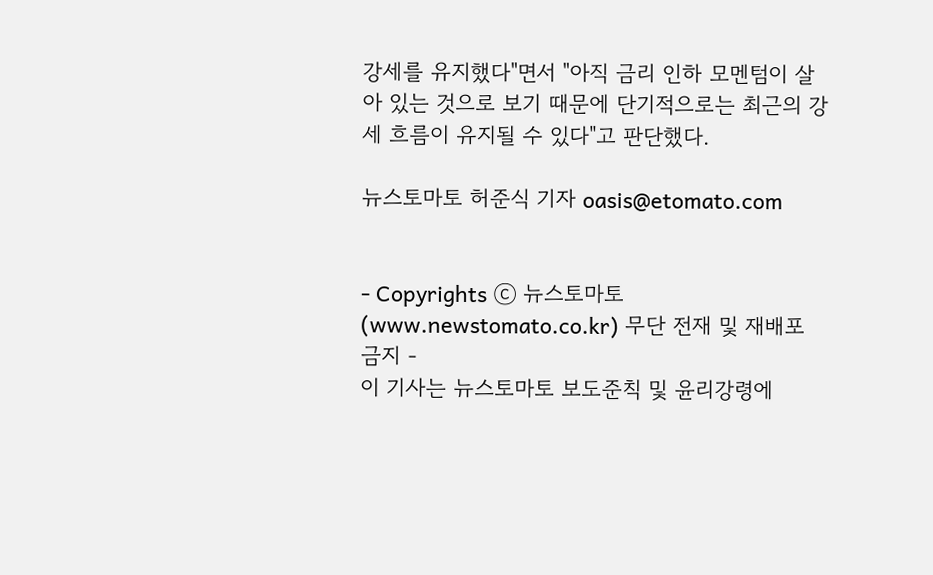강세를 유지했다"면서 "아직 금리 인하 모멘텀이 살아 있는 것으로 보기 때문에 단기적으로는 최근의 강세 흐름이 유지될 수 있다"고 판단했다.

뉴스토마토 허준식 기자 oasis@etomato.com


- Copyrights ⓒ 뉴스토마토 (www.newstomato.co.kr) 무단 전재 및 재배포 금지 -
이 기사는 뉴스토마토 보도준칙 및 윤리강령에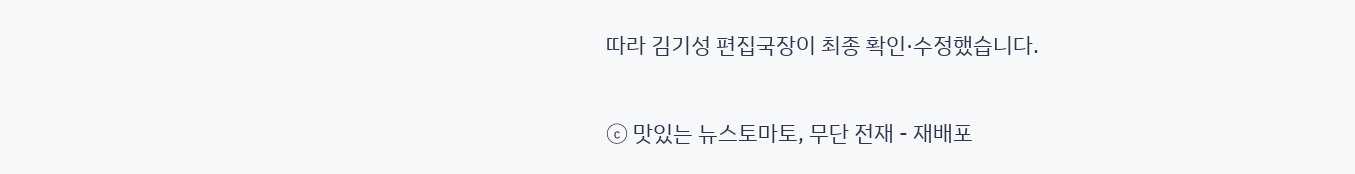따라 김기성 편집국장이 최종 확인·수정했습니다.

ⓒ 맛있는 뉴스토마토, 무단 전재 - 재배포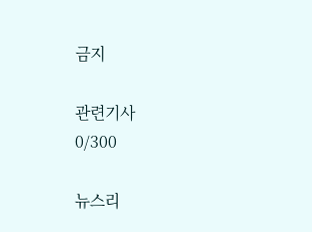금지

관련기사
0/300

뉴스리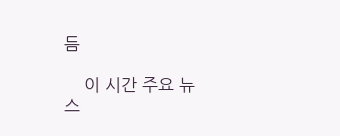듬

    이 시간 주요 뉴스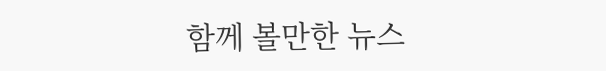함께 볼만한 뉴스